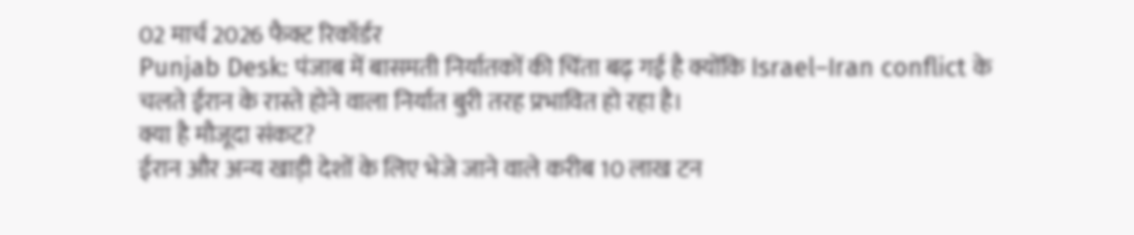02 मार्च 2026 फैक्ट रिकॉर्डर
Punjab Desk: पंजाब में बासमती निर्यातकों की चिंता बढ़ गई है क्योंकि Israel–Iran conflict के चलते ईरान के रास्ते होने वाला निर्यात बुरी तरह प्रभावित हो रहा है।
क्या है मौजूदा संकट?
ईरान और अन्य खाड़ी देशों के लिए भेजे जाने वाले करीब 10 लाख टन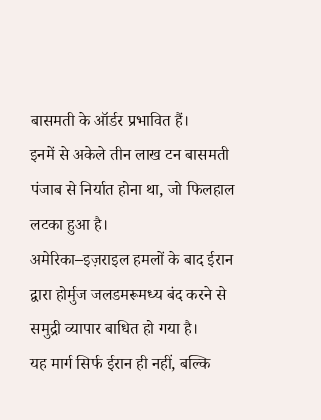बासमती के ऑर्डर प्रभावित हैं।
इनमें से अकेले तीन लाख टन बासमती पंजाब से निर्यात होना था, जो फिलहाल लटका हुआ है।
अमेरिका–इज़राइल हमलों के बाद ईरान द्वारा होर्मुज जलडमरूमध्य बंद करने से समुद्री व्यापार बाधित हो गया है।
यह मार्ग सिर्फ ईरान ही नहीं, बल्कि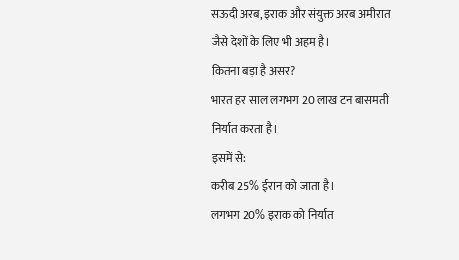सऊदी अरब, इराक और संयुक्त अरब अमीरात जैसे देशों के लिए भी अहम है।
कितना बड़ा है असर?
भारत हर साल लगभग 20 लाख टन बासमती निर्यात करता है।
इसमें से:
करीब 25% ईरान को जाता है।
लगभग 20% इराक को निर्यात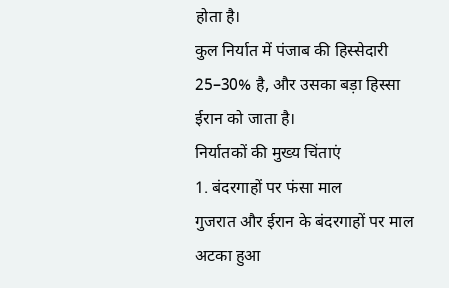होता है।
कुल निर्यात में पंजाब की हिस्सेदारी 25–30% है, और उसका बड़ा हिस्सा ईरान को जाता है।
निर्यातकों की मुख्य चिंताएं
1. बंदरगाहों पर फंसा माल
गुजरात और ईरान के बंदरगाहों पर माल अटका हुआ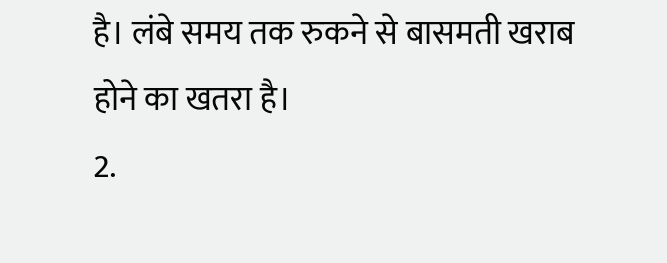है। लंबे समय तक रुकने से बासमती खराब होने का खतरा है।
2.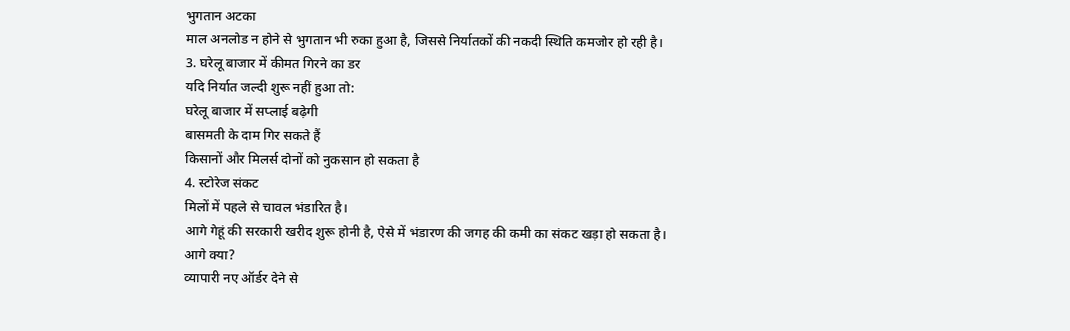भुगतान अटका
माल अनलोड न होने से भुगतान भी रुका हुआ है, जिससे निर्यातकों की नकदी स्थिति कमजोर हो रही है।
3. घरेलू बाजार में कीमत गिरने का डर
यदि निर्यात जल्दी शुरू नहीं हुआ तो:
घरेलू बाजार में सप्लाई बढ़ेगी
बासमती के दाम गिर सकते हैं
किसानों और मिलर्स दोनों को नुकसान हो सकता है
4. स्टोरेज संकट
मिलों में पहले से चावल भंडारित है।
आगे गेहूं की सरकारी खरीद शुरू होनी है, ऐसे में भंडारण की जगह की कमी का संकट खड़ा हो सकता है।
आगे क्या?
व्यापारी नए ऑर्डर देने से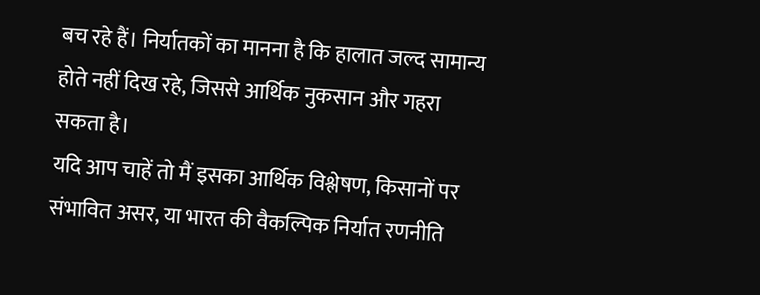बच रहे हैं। निर्यातकों का मानना है कि हालात जल्द सामान्य होते नहीं दिख रहे, जिससे आर्थिक नुकसान और गहरा सकता है।
यदि आप चाहें तो मैं इसका आर्थिक विश्लेषण, किसानों पर संभावित असर, या भारत की वैकल्पिक निर्यात रणनीति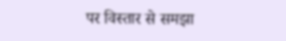पर विस्तार से समझा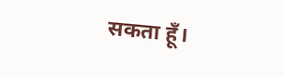सकता हूँ।